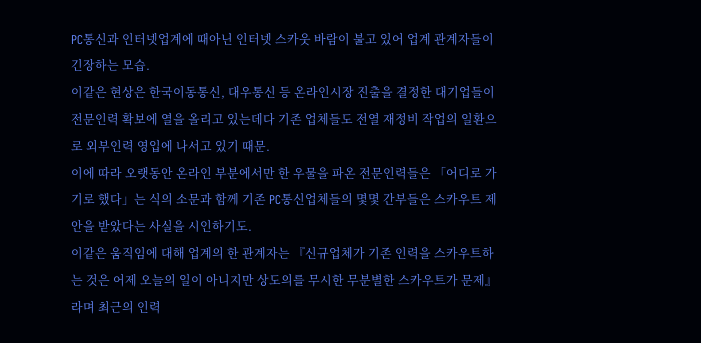PC통신과 인터넷업계에 때아닌 인터넷 스카웃 바람이 불고 있어 업계 관계자들이 긴장하는 모습.
이같은 현상은 한국이동통신, 대우통신 등 온라인시장 진출을 결정한 대기업들이 전문인력 확보에 열을 올리고 있는데다 기존 업체들도 전열 재정비 작업의 일환으로 외부인력 영입에 나서고 있기 때문.
이에 따라 오랫동안 온라인 부분에서만 한 우물을 파온 전문인력들은 「어디로 가기로 했다」는 식의 소문과 함께 기존 PC통신업체들의 몇몇 간부들은 스카우트 제안을 받았다는 사실을 시인하기도.
이같은 움직임에 대해 업계의 한 관계자는 『신규업체가 기존 인력을 스카우트하는 것은 어제 오늘의 일이 아니지만 상도의를 무시한 무분별한 스카우트가 문제』라며 최근의 인력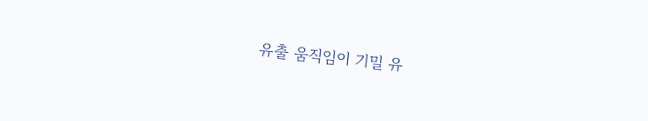유출 움직임이 기밀 유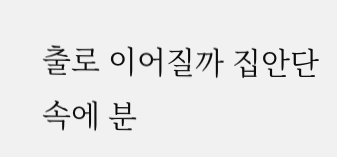출로 이어질까 집안단속에 분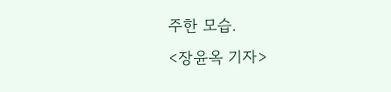주한 모습.
<장윤옥 기자>